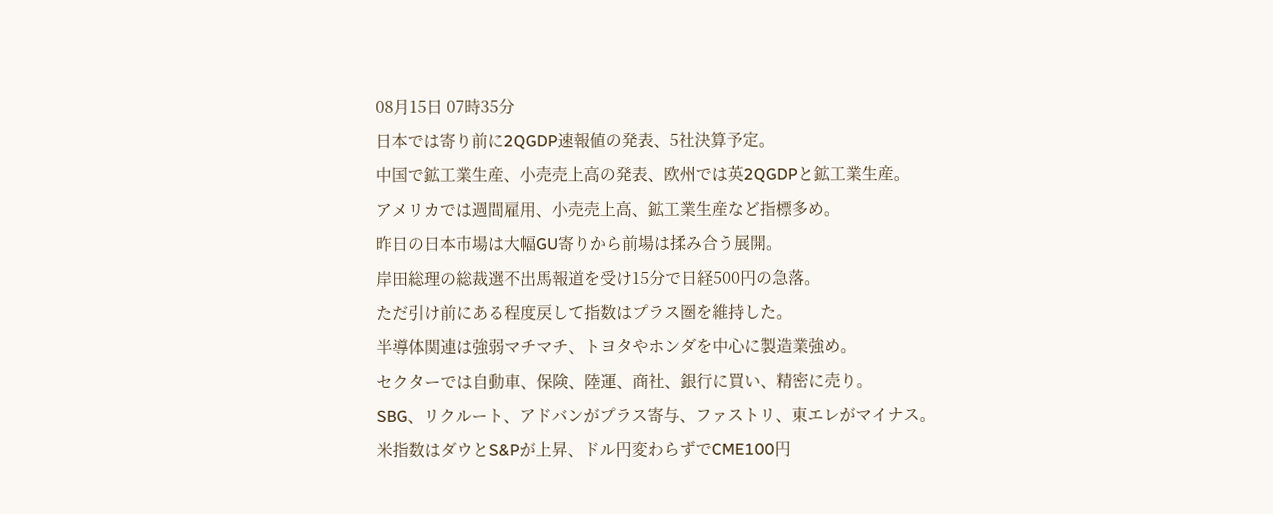08月15日 07時35分
日本では寄り前に2QGDP速報値の発表、5社決算予定。
中国で鉱工業生産、小売売上高の発表、欧州では英2QGDPと鉱工業生産。
アメリカでは週間雇用、小売売上高、鉱工業生産など指標多め。
昨日の日本市場は大幅GU寄りから前場は揉み合う展開。
岸田総理の総裁選不出馬報道を受け15分で日経500円の急落。
ただ引け前にある程度戻して指数はプラス圏を維持した。
半導体関連は強弱マチマチ、トヨタやホンダを中心に製造業強め。
セクターでは自動車、保険、陸運、商社、銀行に買い、精密に売り。
SBG、リクルート、アドバンがプラス寄与、ファストリ、東エレがマイナス。
米指数はダウとS&Pが上昇、ドル円変わらずでCME100円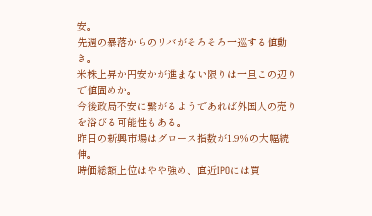安。
先週の暴落からのリバがそろそろ一巡する値動き。
米株上昇か円安かが進まない限りは一旦この辺りで値固めか。
今後政局不安に繋がるようであれば外国人の売りを浴びる可能性もある。
昨日の新興市場はグロース指数が1.9%の大幅続伸。
時価総額上位はやや強め、直近IPOには買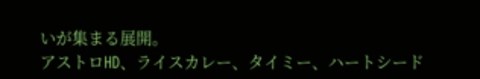いが集まる展開。
アストロHD、ライスカレー、タイミー、ハートシード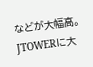などが大幅高。
JTOWERに大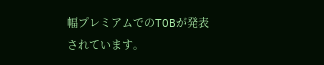幅プレミアムでのTOBが発表されています。